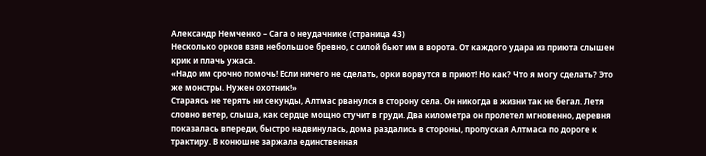Александр Немченко – Сага о неудачнике (страница 43)
Несколько орков взяв небольшое бревно, с силой бьют им в ворота. От каждого удара из приюта слышен крик и плачь ужаса.
«Надо им срочно помочь! Если ничего не сделать, орки ворвутся в приют! Но как? Что я могу сделать? Это же монстры. Нужен охотник!»
Стараясь не терять ни секунды, Алтмас рванулся в сторону села. Он никогда в жизни так не бегал. Летя словно ветер, слыша, как сердце мощно стучит в груди. Два километра он пролетел мгновенно, деревня показалась впереди, быстро надвинулась, дома раздались в стороны, пропуская Алтмаса по дороге к трактиру. В конюшне заржала единственная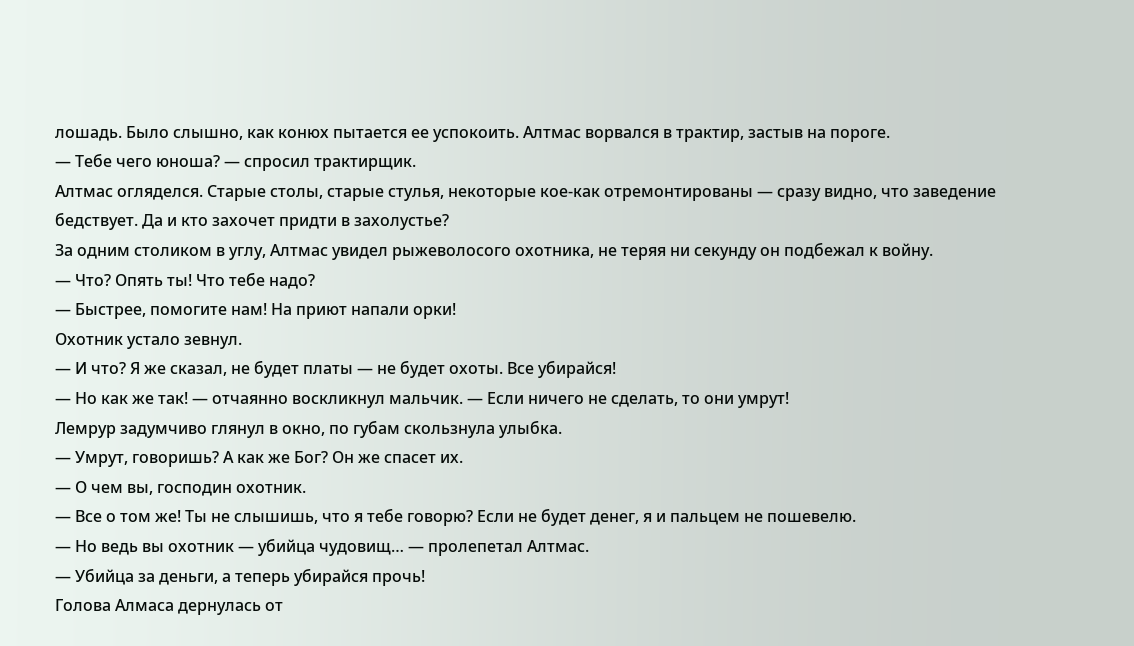лошадь. Было слышно, как конюх пытается ее успокоить. Алтмас ворвался в трактир, застыв на пороге.
— Тебе чего юноша? — спросил трактирщик.
Алтмас огляделся. Старые столы, старые стулья, некоторые кое-как отремонтированы — сразу видно, что заведение бедствует. Да и кто захочет придти в захолустье?
За одним столиком в углу, Алтмас увидел рыжеволосого охотника, не теряя ни секунду он подбежал к войну.
— Что? Опять ты! Что тебе надо?
— Быстрее, помогите нам! На приют напали орки!
Охотник устало зевнул.
— И что? Я же сказал, не будет платы — не будет охоты. Все убирайся!
— Но как же так! — отчаянно воскликнул мальчик. — Если ничего не сделать, то они умрут!
Лемрур задумчиво глянул в окно, по губам скользнула улыбка.
— Умрут, говоришь? А как же Бог? Он же спасет их.
— О чем вы, господин охотник.
— Все о том же! Ты не слышишь, что я тебе говорю? Если не будет денег, я и пальцем не пошевелю.
— Но ведь вы охотник — убийца чудовищ… — пролепетал Алтмас.
— Убийца за деньги, а теперь убирайся прочь!
Голова Алмаса дернулась от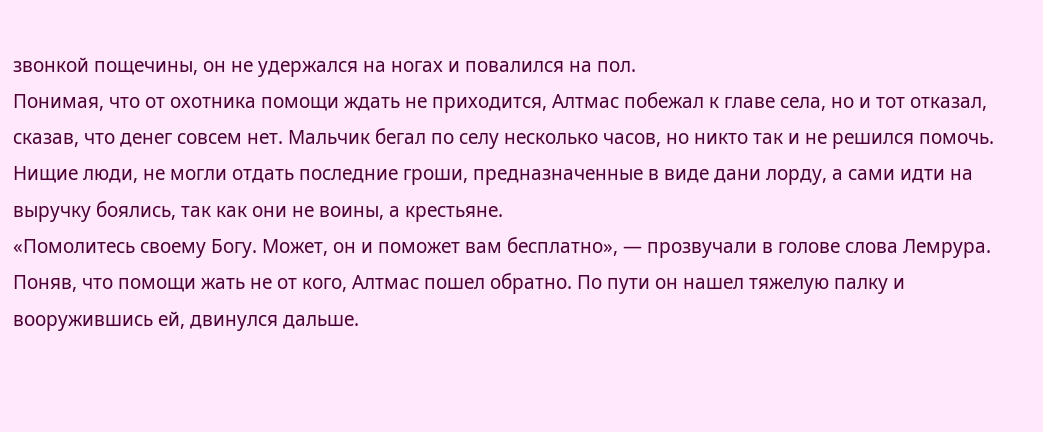звонкой пощечины, он не удержался на ногах и повалился на пол.
Понимая, что от охотника помощи ждать не приходится, Алтмас побежал к главе села, но и тот отказал, сказав, что денег совсем нет. Мальчик бегал по селу несколько часов, но никто так и не решился помочь. Нищие люди, не могли отдать последние гроши, предназначенные в виде дани лорду, а сами идти на выручку боялись, так как они не воины, а крестьяне.
«Помолитесь своему Богу. Может, он и поможет вам бесплатно», — прозвучали в голове слова Лемрура.
Поняв, что помощи жать не от кого, Алтмас пошел обратно. По пути он нашел тяжелую палку и вооружившись ей, двинулся дальше.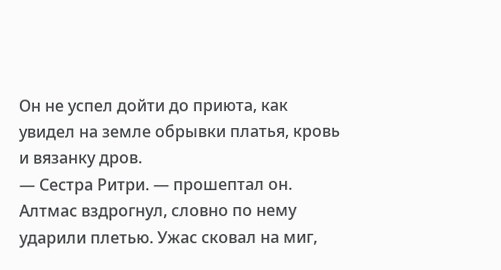Он не успел дойти до приюта, как увидел на земле обрывки платья, кровь и вязанку дров.
— Сестра Ритри. — прошептал он.
Алтмас вздрогнул, словно по нему ударили плетью. Ужас сковал на миг,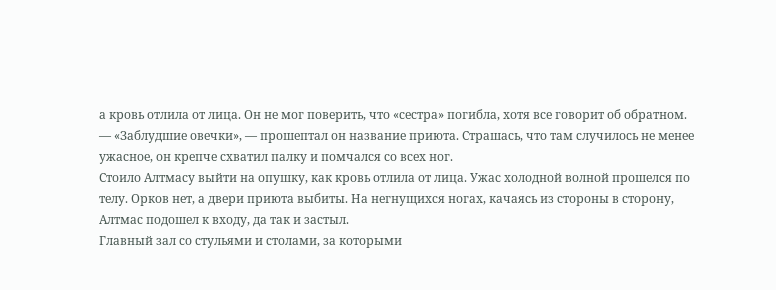а кровь отлила от лица. Он не мог поверить, что «сестра» погибла, хотя все говорит об обратном.
— «Заблудшие овечки», — прошептал он название приюта. Страшась, что там случилось не менее ужасное, он крепче схватил палку и помчался со всех ног.
Стоило Алтмасу выйти на опушку, как кровь отлила от лица. Ужас холодной волной прошелся по телу. Орков нет, а двери приюта выбиты. На негнущихся ногах, качаясь из стороны в сторону, Алтмас подошел к входу, да так и застыл.
Главный зал со стульями и столами, за которыми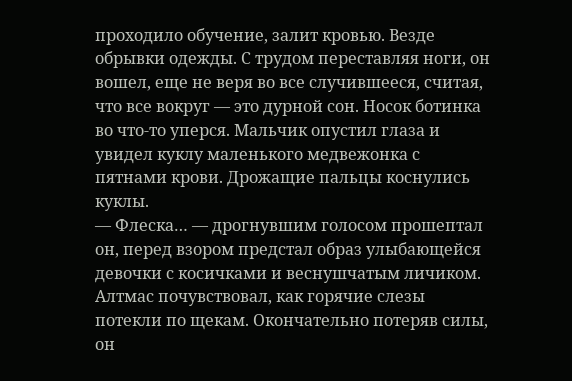проходило обучение, залит кровью. Везде обрывки одежды. С трудом переставляя ноги, он вошел, еще не веря во все случившееся, считая, что все вокруг — это дурной сон. Носок ботинка во что-то уперся. Мальчик опустил глаза и увидел куклу маленького медвежонка с пятнами крови. Дрожащие пальцы коснулись куклы.
— Флеска… — дрогнувшим голосом прошептал он, перед взором предстал образ улыбающейся девочки с косичками и веснушчатым личиком. Алтмас почувствовал, как горячие слезы потекли по щекам. Окончательно потеряв силы, он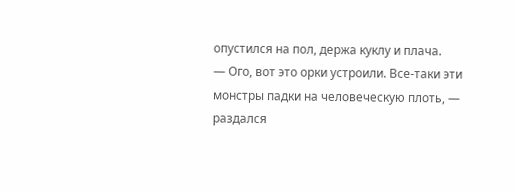опустился на пол, держа куклу и плача.
— Ого, вот это орки устроили. Все-таки эти монстры падки на человеческую плоть, — раздался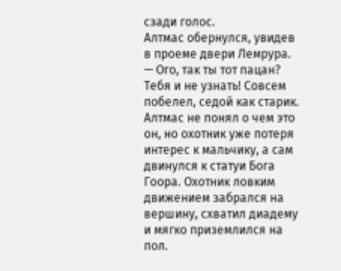сзади голос.
Алтмас обернулся, увидев в проеме двери Лемрура.
— Ого, так ты тот пацан? Тебя и не узнать! Совсем побелел, седой как старик.
Алтмас не понял о чем это он, но охотник уже потеря интерес к мальчику, а сам двинулся к статуи Бога Гоора. Охотник ловким движением забрался на вершину, схватил диадему и мягко приземлился на пол.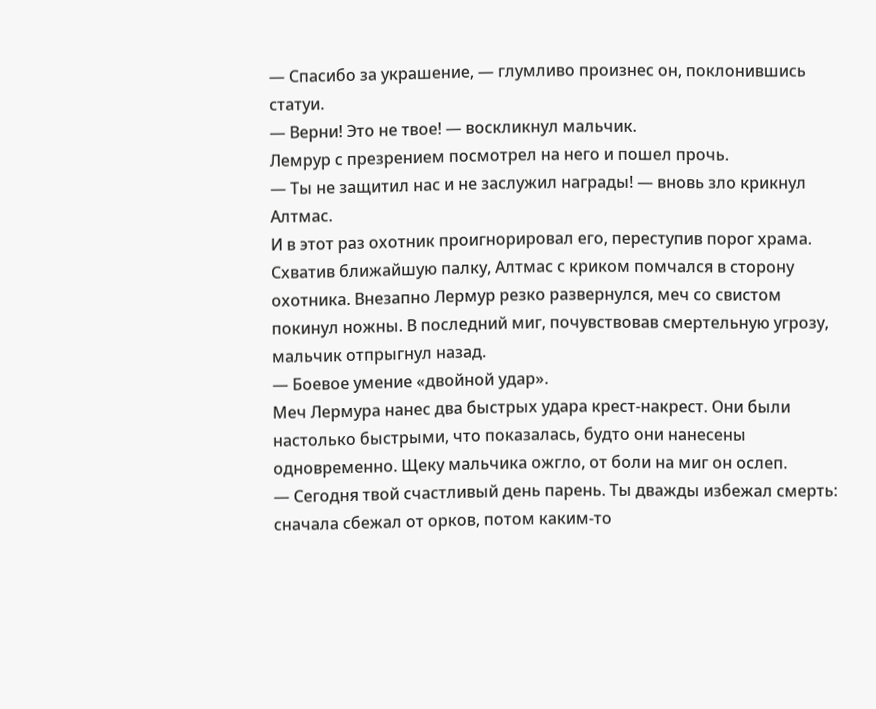— Спасибо за украшение, — глумливо произнес он, поклонившись статуи.
— Верни! Это не твое! — воскликнул мальчик.
Лемрур с презрением посмотрел на него и пошел прочь.
— Ты не защитил нас и не заслужил награды! — вновь зло крикнул Алтмас.
И в этот раз охотник проигнорировал его, переступив порог храма.
Схватив ближайшую палку, Алтмас с криком помчался в сторону охотника. Внезапно Лермур резко развернулся, меч со свистом покинул ножны. В последний миг, почувствовав смертельную угрозу, мальчик отпрыгнул назад.
— Боевое умение «двойной удар».
Меч Лермура нанес два быстрых удара крест-накрест. Они были настолько быстрыми, что показалась, будто они нанесены одновременно. Щеку мальчика ожгло, от боли на миг он ослеп.
— Сегодня твой счастливый день парень. Ты дважды избежал смерть: сначала сбежал от орков, потом каким-то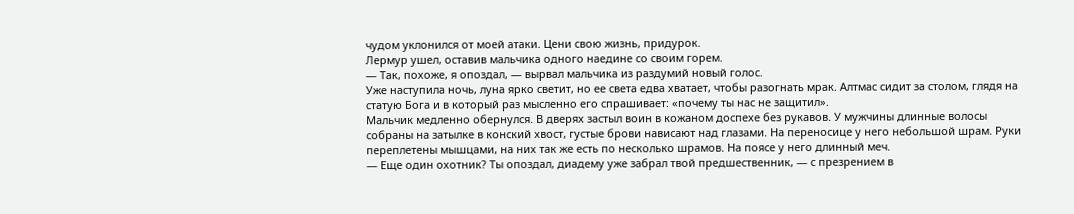чудом уклонился от моей атаки. Цени свою жизнь, придурок.
Лермур ушел, оставив мальчика одного наедине со своим горем.
— Так, похоже, я опоздал, — вырвал мальчика из раздумий новый голос.
Уже наступила ночь, луна ярко светит, но ее света едва хватает, чтобы разогнать мрак. Алтмас сидит за столом, глядя на статую Бога и в который раз мысленно его спрашивает: «почему ты нас не защитил».
Мальчик медленно обернулся. В дверях застыл воин в кожаном доспехе без рукавов. У мужчины длинные волосы собраны на затылке в конский хвост, густые брови нависают над глазами. На переносице у него небольшой шрам. Руки переплетены мышцами, на них так же есть по несколько шрамов. На поясе у него длинный меч.
— Еще один охотник? Ты опоздал, диадему уже забрал твой предшественник, — с презрением в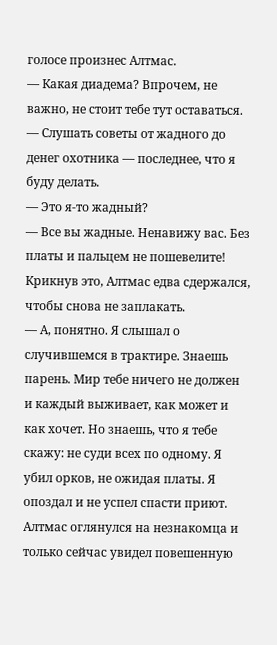голосе произнес Алтмас.
— Какая диадема? Впрочем, не важно, не стоит тебе тут оставаться.
— Слушать советы от жадного до денег охотника — последнее, что я буду делать.
— Это я-то жадный?
— Все вы жадные. Ненавижу вас. Без платы и пальцем не пошевелите!
Крикнув это, Алтмас едва сдержался, чтобы снова не заплакать.
— А, понятно. Я слышал о случившемся в трактире. Знаешь парень. Мир тебе ничего не должен и каждый выживает, как может и как хочет. Но знаешь, что я тебе скажу: не суди всех по одному. Я убил орков, не ожидая платы. Я опоздал и не успел спасти приют.
Алтмас оглянулся на незнакомца и только сейчас увидел повешенную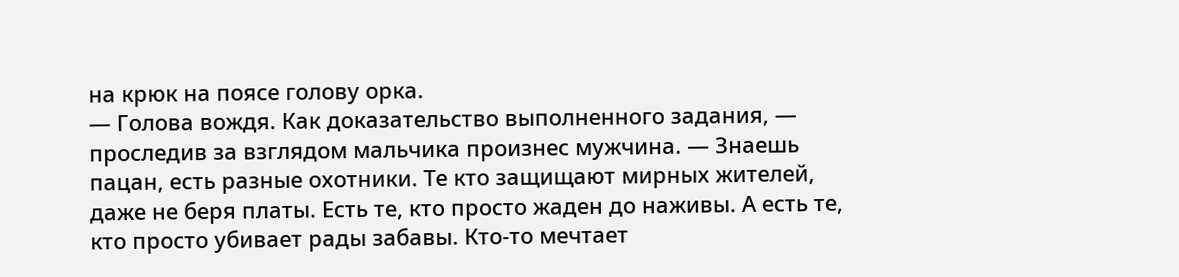на крюк на поясе голову орка.
— Голова вождя. Как доказательство выполненного задания, — проследив за взглядом мальчика произнес мужчина. — Знаешь пацан, есть разные охотники. Те кто защищают мирных жителей, даже не беря платы. Есть те, кто просто жаден до наживы. А есть те, кто просто убивает рады забавы. Кто-то мечтает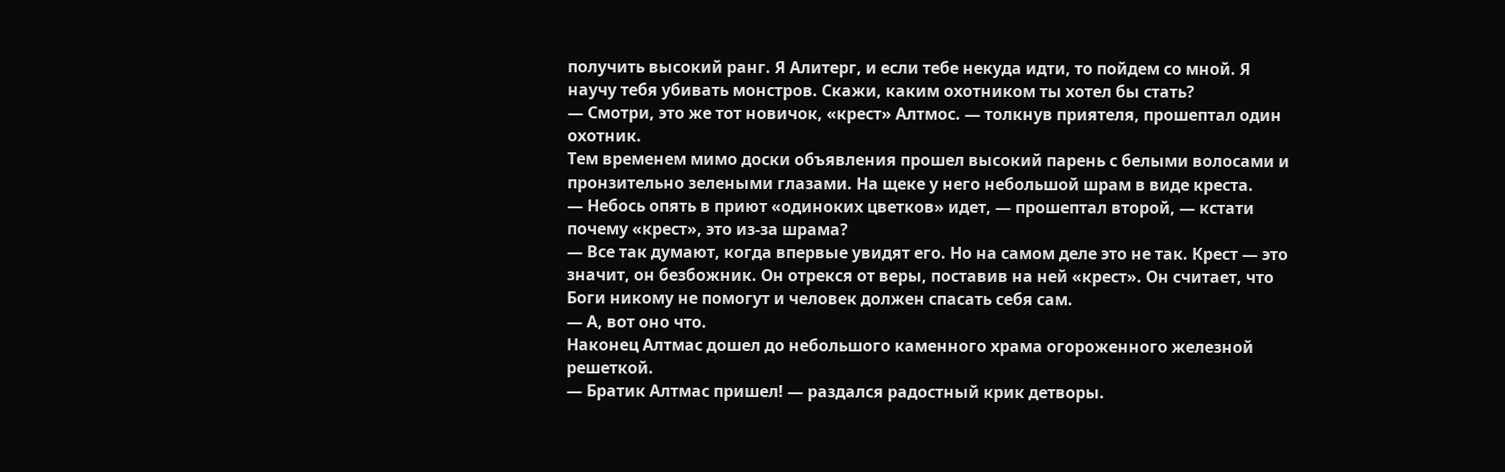получить высокий ранг. Я Алитерг, и если тебе некуда идти, то пойдем со мной. Я научу тебя убивать монстров. Скажи, каким охотником ты хотел бы стать?
— Смотри, это же тот новичок, «крест» Алтмос. — толкнув приятеля, прошептал один охотник.
Тем временем мимо доски объявления прошел высокий парень с белыми волосами и пронзительно зелеными глазами. На щеке у него небольшой шрам в виде креста.
— Небось опять в приют «одиноких цветков» идет, — прошептал второй, — кстати почему «крест», это из-за шрама?
— Все так думают, когда впервые увидят его. Но на самом деле это не так. Крест — это значит, он безбожник. Он отрекся от веры, поставив на ней «крест». Он считает, что Боги никому не помогут и человек должен спасать себя сам.
— А, вот оно что.
Наконец Алтмас дошел до небольшого каменного храма огороженного железной решеткой.
— Братик Алтмас пришел! — раздался радостный крик детворы.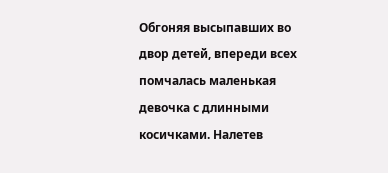Обгоняя высыпавших во двор детей, впереди всех помчалась маленькая девочка с длинными косичками. Налетев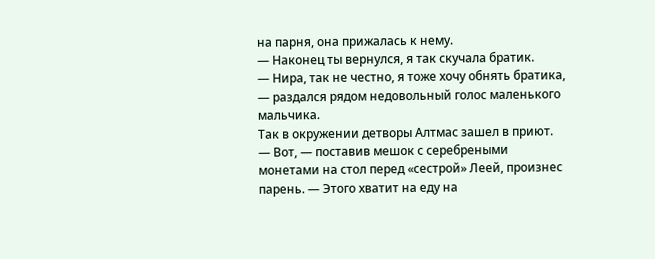на парня, она прижалась к нему.
— Наконец ты вернулся, я так скучала братик.
— Нира, так не честно, я тоже хочу обнять братика, — раздался рядом недовольный голос маленького мальчика.
Так в окружении детворы Алтмас зашел в приют.
— Вот, — поставив мешок с серебреными монетами на стол перед «сестрой» Леей, произнес парень. — Этого хватит на еду на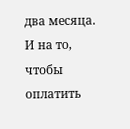два месяца. И на то, чтобы оплатить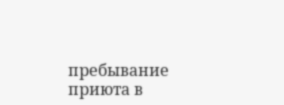пребывание приюта в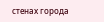стенах города